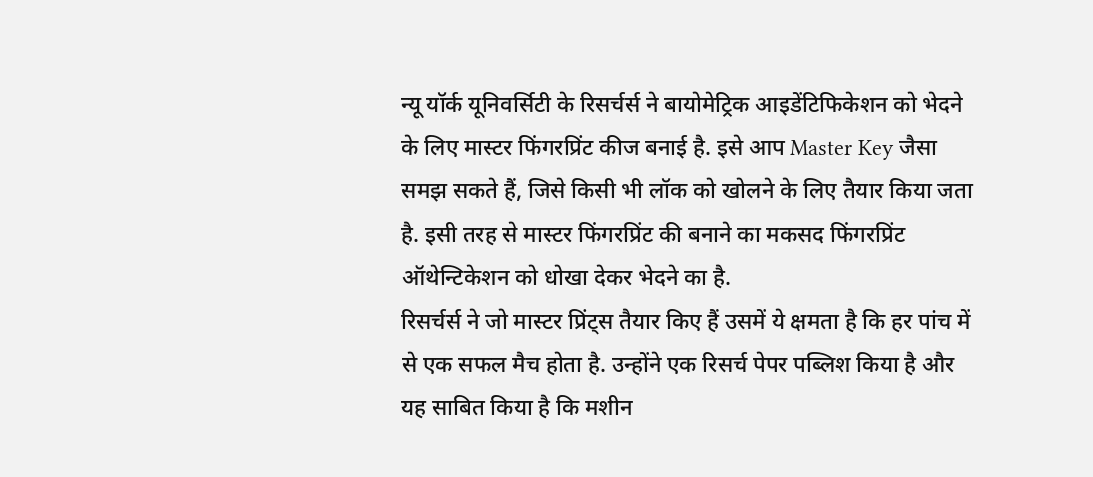न्यू यॉर्क यूनिवर्सिटी के रिसर्चर्स ने बायोमेट्रिक आइडेंटिफिकेशन को भेदने के लिए मास्टर फिंगरप्रिंट कीज बनाई है. इसे आप Master Key जैसा समझ सकते हैं, जिसे किसी भी लॉक को खोलने के लिए तैयार किया जता है. इसी तरह से मास्टर फिंगरप्रिंट की बनाने का मकसद फिंगरप्रिंट ऑथेन्टिकेशन को धोखा देकर भेदने का है.
रिसर्चर्स ने जो मास्टर प्रिंट्स तैयार किए हैं उसमें ये क्षमता है कि हर पांच में से एक सफल मैच होता है. उन्होंने एक रिसर्च पेपर पब्लिश किया है और यह साबित किया है कि मशीन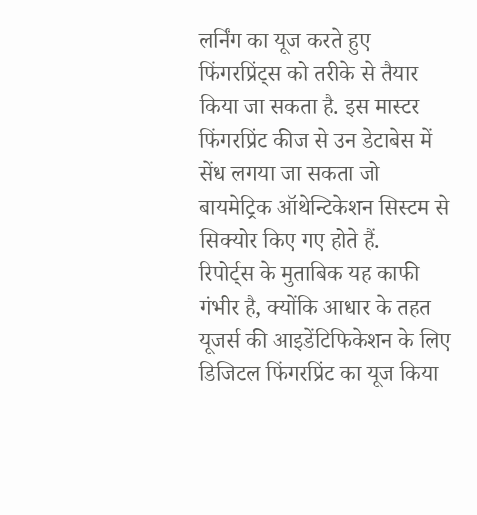लर्निंग का यूज करते हुए फिंगरप्रिंट्स को तरीके से तैयार किया जा सकता है. इस मास्टर फिंगरप्रिंट कीज से उन डेटाबेस में सेंध लगया जा सकता जो बायमेट्रिक ऑथेन्टिकेशन सिस्टम से सिक्योर किए गए होते हैं.
रिपोर्ट्स के मुताबिक यह काफी गंभीर है, क्योंकि आधार के तहत यूजर्स की आइडेंटिफिकेशन के लिए डिजिटल फिंगरप्रिंट का यूज किया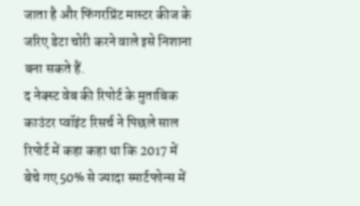जाता है और फिंगरप्रिंट मास्टर कीज के जरिए डेटा चोरी करने वाले इसे निशाना बना सकते हैं.
द नेक्स्ट वेब की रिपोर्ट के मुताबिक काउंटर प्वॉइंट रिसर्च ने पिछले साल रिपोर्ट में कहा कहा था कि 2017 में बेचे गए 50% से ज्यादा स्मार्टफोन्स में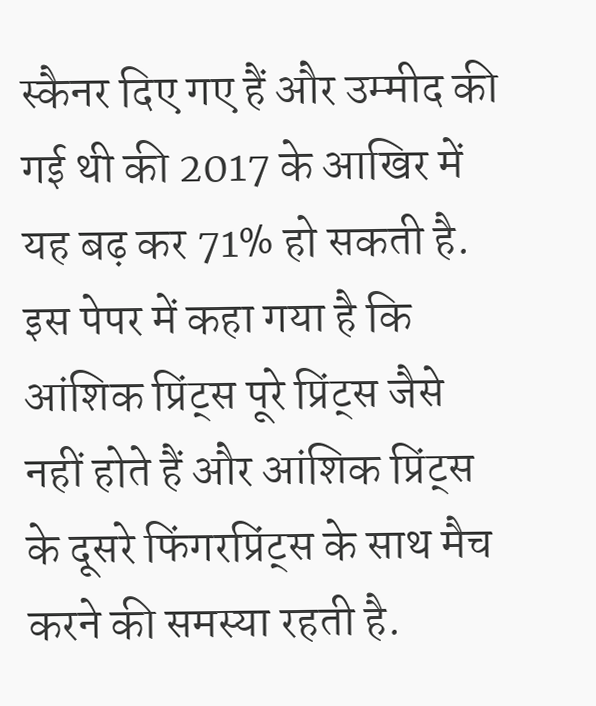स्कैनर दिए गए हैं और उम्मीद की गई थी की 2017 के आखिर में यह बढ़ कर 71% हो सकती है.
इस पेपर में कहा गया है कि आंशिक प्रिंट्स पूरे प्रिंट्स जैसे नहीं होते हैं और आंशिक प्रिंट्स के दूसरे फिंगरप्रिंट्स के साथ मैच करने की समस्या रहती है.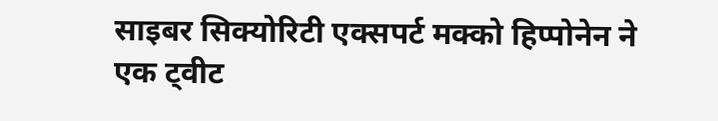साइबर सिक्योरिटी एक्सपर्ट मक्को हिप्पोनेन ने एक ट्वीट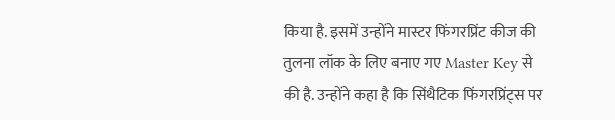किया है. इसमें उन्होंने मास्टर फिंगरप्रिंट कीज की तुलना लॉक के लिए बनाए गए Master Key से की है. उन्होंने कहा है कि सिंथैटिक फिंगरप्रिंट्स पर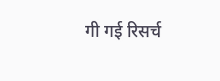गी गई रिसर्च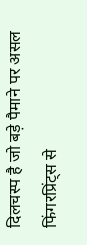दिलचस्प है जो बड़े पैमाने पर असल फिंगरप्रिंट्स से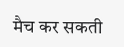मैच कर सकती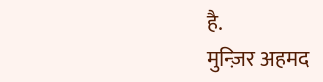है.
मुन्ज़िर अहमद